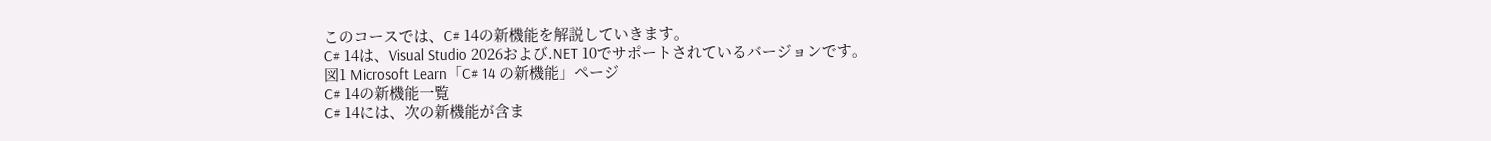このコースでは、C# 14の新機能を解説していきます。
C# 14は、Visual Studio 2026および.NET 10でサポートされているバージョンです。
図1 Microsoft Learn「C# 14 の新機能」ページ
C# 14の新機能一覧
C# 14には、次の新機能が含ま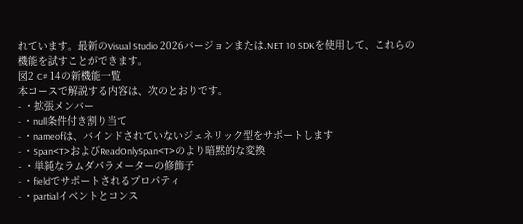れています。最新のVisual Studio 2026バージョンまたは.NET 10 SDKを使用して、これらの機能を試すことができます。
図2 C# 14の新機能一覧
本コースで解説する内容は、次のとおりです。
- ・拡張メンバー
- ・null条件付き割り当て
- ・nameofは、バインドされていないジェネリック型をサポートします
- ・Span<T>およびReadOnlySpan<T>のより暗黙的な変換
- ・単純なラムダパラメーターの修飾子
- ・fieldでサポートされるプロパティ
- ・partialイベントとコンス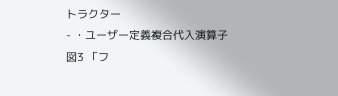トラクター
- ・ユーザー定義複合代入演算子
図3 「フ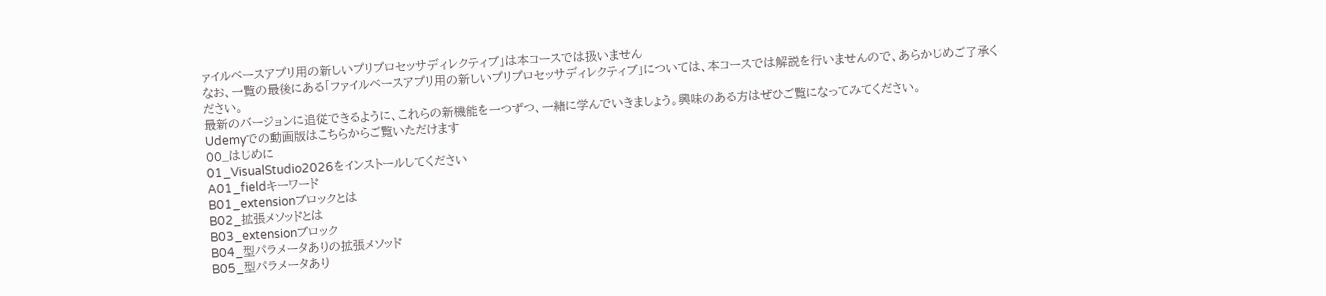ァイルベースアプリ用の新しいプリプロセッサディレクティブ」は本コースでは扱いません
なお、一覧の最後にある「ファイルベースアプリ用の新しいプリプロセッサディレクティブ」については、本コースでは解説を行いませんので、あらかじめご了承ください。
最新のバージョンに追従できるように、これらの新機能を一つずつ、一緒に学んでいきましょう。興味のある方はぜひご覧になってみてください。
Udemyでの動画版はこちらからご覧いただけます
00_はじめに
01_VisualStudio2026をインストールしてください
A01_fieldキーワード
B01_extensionブロックとは
B02_拡張メソッドとは
B03_extensionブロック
B04_型パラメータありの拡張メソッド
B05_型パラメータあり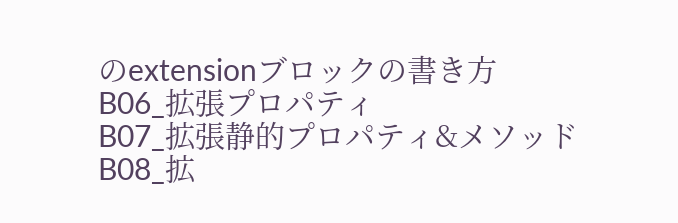のextensionブロックの書き方
B06_拡張プロパティ
B07_拡張静的プロパティ&メソッド
B08_拡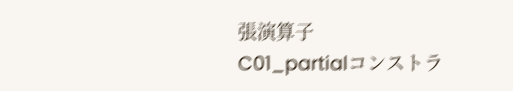張演算子
C01_partialコンストラ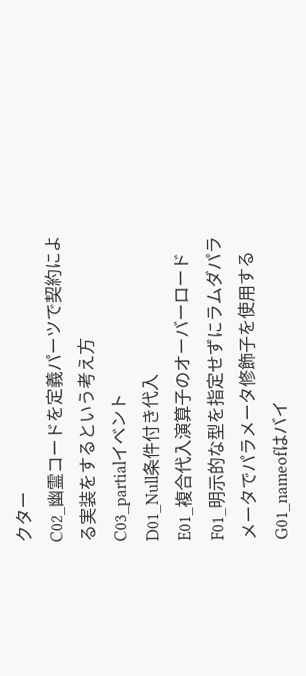クター
C02_幽霊コードを定義パーツで契約による実装をするという考え方
C03_partialイベント
D01_Null条件付き代入
E01_複合代入演算子のオーバーロード
F01_明示的な型を指定せずにラムダパラメータでパラメータ修飾子を使用する
G01_nameofはバイ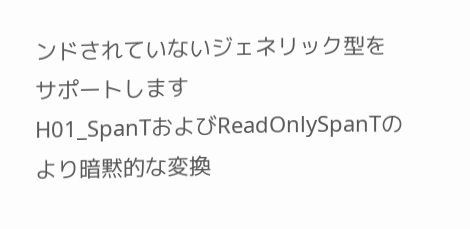ンドされていないジェネリック型をサポートします
H01_SpanTおよびReadOnlySpanTのより暗黙的な変換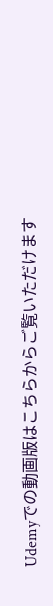Udemyでの動画版はこちらからご覧いただけます